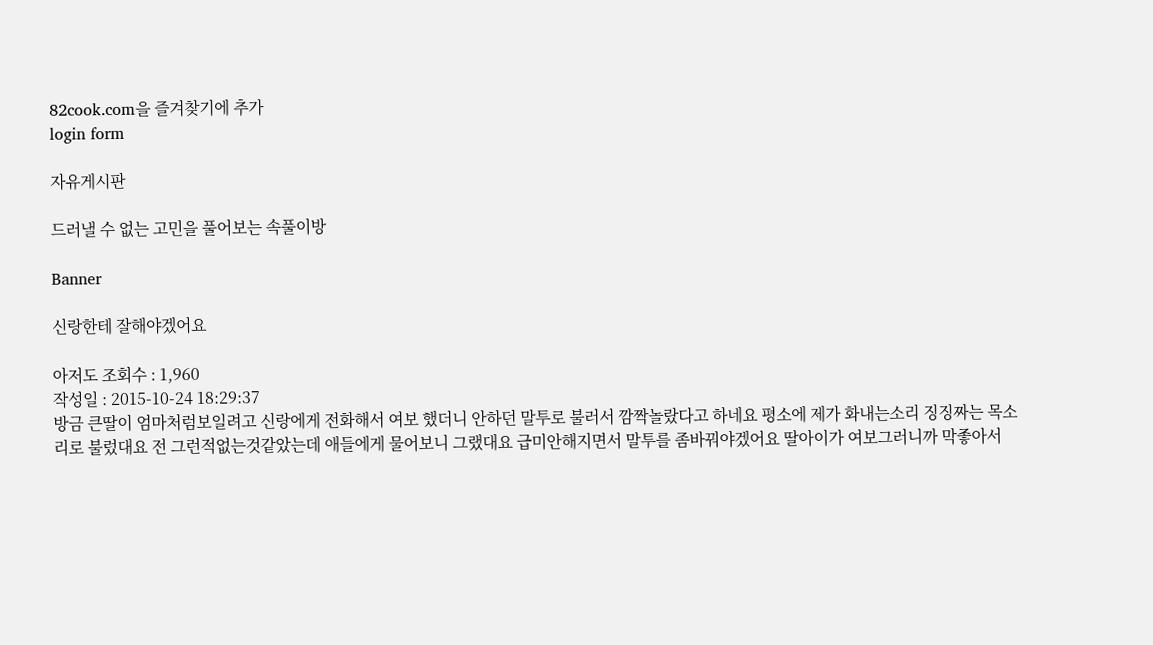82cook.com을 즐겨찾기에 추가
login form

자유게시판

드러낼 수 없는 고민을 풀어보는 속풀이방

Banner

신랑한테 잘해야겠어요

아저도 조회수 : 1,960
작성일 : 2015-10-24 18:29:37
방금 큰딸이 엄마처럼보일려고 신랑에게 전화해서 여보 했더니 안하던 말투로 불러서 깜짝놀랐다고 하네요 평소에 제가 화내는소리 징징짜는 목소리로 불렀대요 전 그런적없는것같았는데 애들에게 물어보니 그랬대요 급미안해지면서 말투를 좀바꿔야겠어요 딸아이가 여보그러니까 막좋아서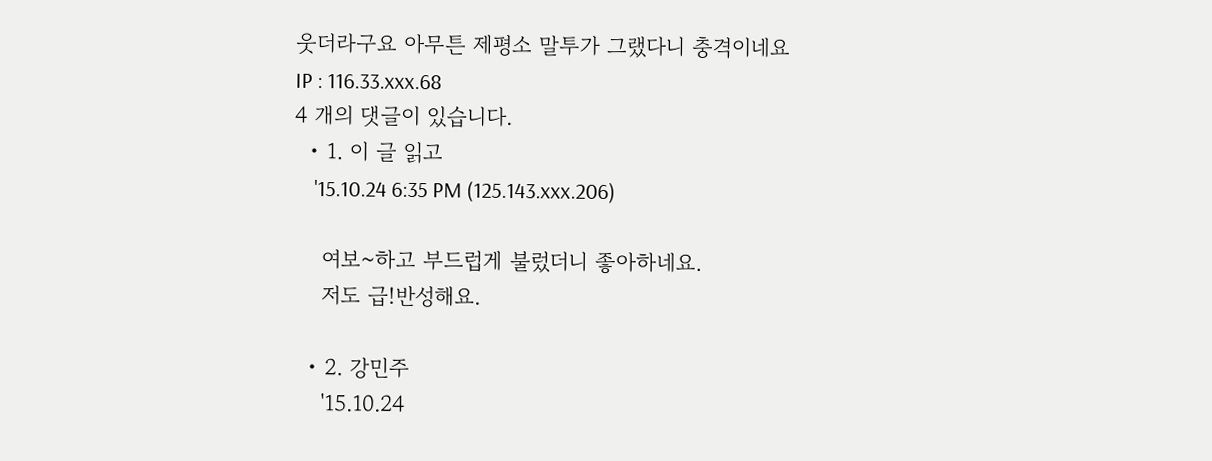웃더라구요 아무튼 제평소 말투가 그랬다니 충격이네요
IP : 116.33.xxx.68
4 개의 댓글이 있습니다.
  • 1. 이 글 읽고
    '15.10.24 6:35 PM (125.143.xxx.206)

    여보~하고 부드럽게 불렀더니 좋아하네요.
    저도 급!반성해요.

  • 2. 강민주
    '15.10.24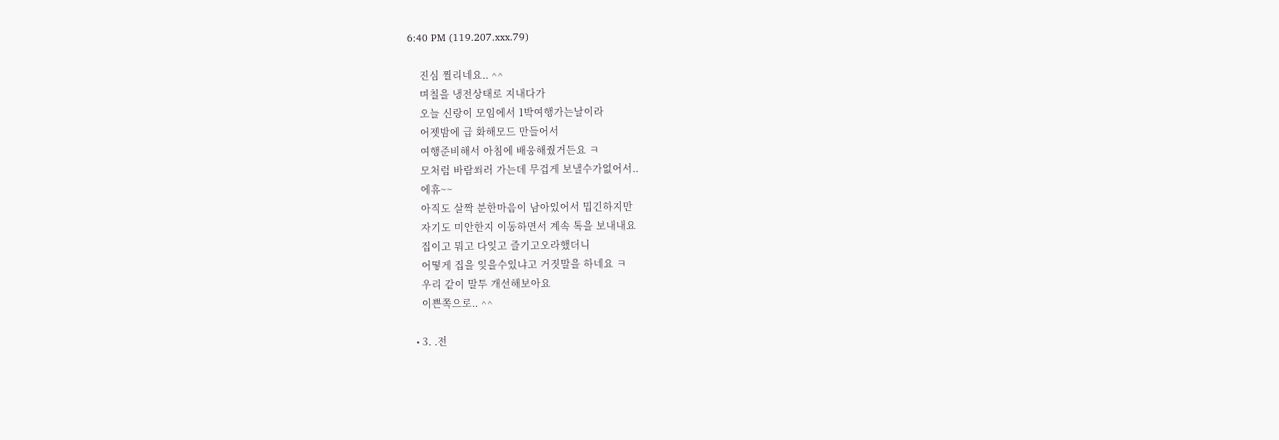6:40 PM (119.207.xxx.79)

    진심 찔리네요.. ^^
    며칠을 냉전상태로 지내다가
    오늘 신랑이 모임에서 1박여행가는날이라
    어젯밤에 급 화해모드 만들어서
    여행준비해서 아침에 배웅해줬거든요 ㅋ
    모처럼 바람쐬러 가는데 무겁게 보낼수가없어서..
    에휴~~
    아직도 살짝 분한마음이 남아있어서 밉긴하지만
    자기도 미안한지 이동하면서 계속 톡을 보내내요
    집이고 뭐고 다잊고 즐기고오라했더니
    어떻게 집을 잊을수있냐고 거짓말을 하네요 ㅋ
    우리 같이 말투 개선해보아요
    이쁜쪽으로.. ^^

  • 3. .전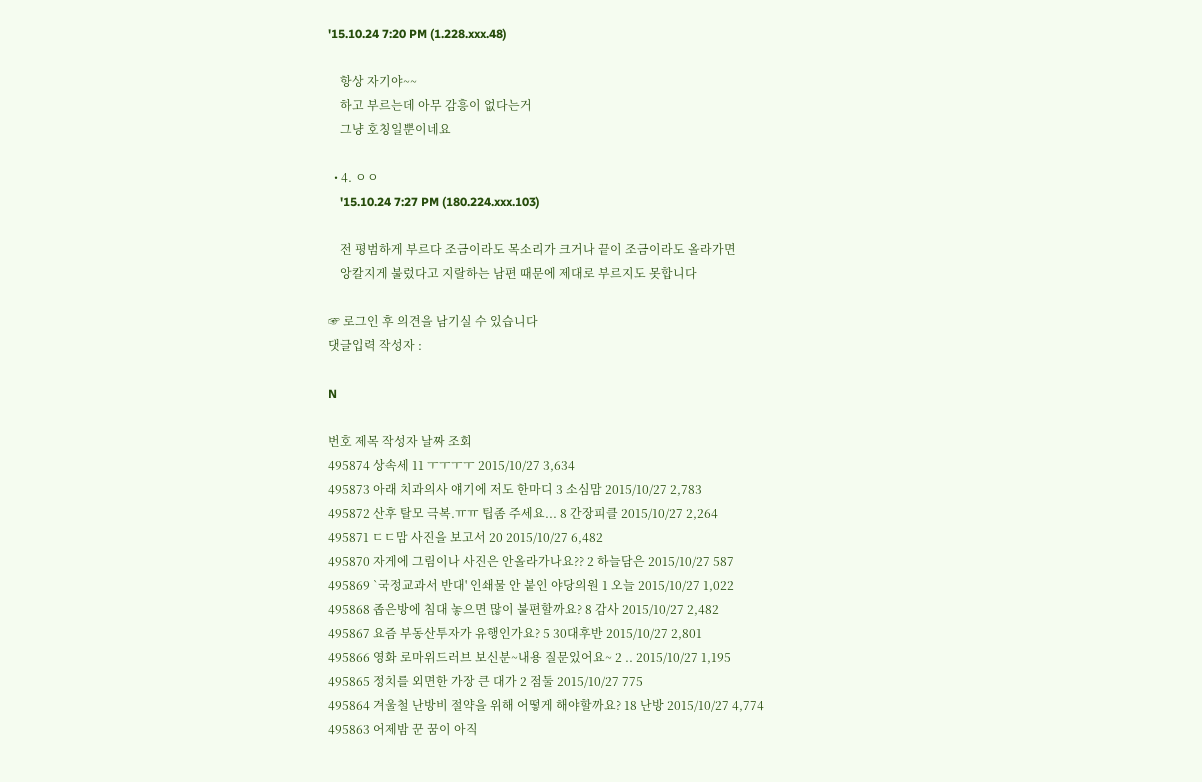'15.10.24 7:20 PM (1.228.xxx.48)

    항상 자기야~~
    하고 부르는데 아무 감흥이 없다는거
    그냥 호칭일뿐이네요

  • 4. ㅇㅇ
    '15.10.24 7:27 PM (180.224.xxx.103)

    전 평범하게 부르다 조금이라도 목소리가 크거나 끝이 조금이라도 올라가면
    앙칼지게 불렀다고 지랄하는 남편 때문에 제대로 부르지도 못합니다

☞ 로그인 후 의견을 남기실 수 있습니다
댓글입력 작성자 :

N

번호 제목 작성자 날짜 조회
495874 상속세 11 ㅜㅜㅜㅜ 2015/10/27 3,634
495873 아래 치과의사 얘기에 저도 한마디 3 소심맘 2015/10/27 2,783
495872 산후 탈모 극복.ㅠㅠ 팁좀 주세요... 8 간장피클 2015/10/27 2,264
495871 ㄷㄷ맘 사진을 보고서 20 2015/10/27 6,482
495870 자게에 그림이나 사진은 안올라가나요?? 2 하늘담은 2015/10/27 587
495869 `국정교과서 반대' 인쇄물 안 붙인 야당의원 1 오늘 2015/10/27 1,022
495868 좁은방에 침대 놓으면 많이 불편할까요? 8 감사 2015/10/27 2,482
495867 요즘 부동산투자가 유행인가요? 5 30대후반 2015/10/27 2,801
495866 영화 로마위드러브 보신분~내용 질문있어요~ 2 .. 2015/10/27 1,195
495865 정치를 외면한 가장 큰 대가 2 점둘 2015/10/27 775
495864 겨울철 난방비 절약을 위해 어떻게 해야할까요? 18 난방 2015/10/27 4,774
495863 어제밤 꾼 꿈이 아직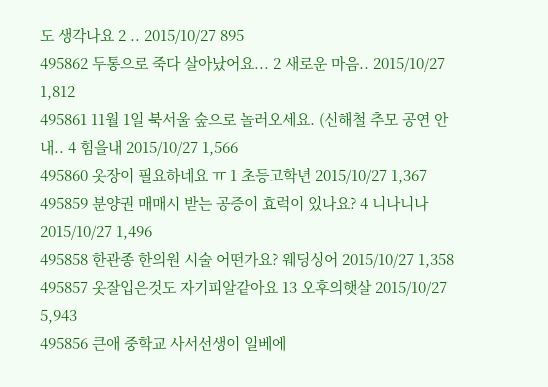도 생각나요 2 .. 2015/10/27 895
495862 두통으로 죽다 살아났어요... 2 새로운 마음.. 2015/10/27 1,812
495861 11월 1일 북서울 숲으로 놀러오세요. (신해철 추모 공연 안내.. 4 힘을내 2015/10/27 1,566
495860 옷장이 필요하네요 ㅠ 1 초등고학년 2015/10/27 1,367
495859 분양권 매매시 받는 공증이 효럭이 있나요? 4 니나니나 2015/10/27 1,496
495858 한관종 한의원 시술 어떤가요? 웨딩싱어 2015/10/27 1,358
495857 옷잘입은것도 자기피알같아요 13 오후의햇살 2015/10/27 5,943
495856 큰애 중학교 사서선생이 일베에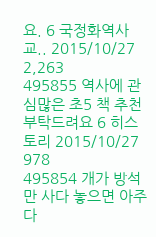요. 6 국정화역사교.. 2015/10/27 2,263
495855 역사에 관심많은 초5 책 추천부탁드려요 6 히스토리 2015/10/27 978
495854 개가 방석만 사다 놓으면 아주 다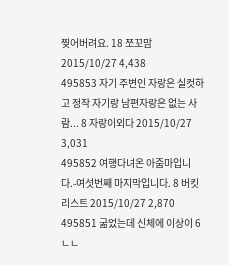찢어버려요. 18 쪼꼬맘 2015/10/27 4,438
495853 자기 주변인 자랑은 실컷하고 정작 자기랑 남편자랑은 없는 사람... 8 자랑이외다 2015/10/27 3,031
495852 여행다녀온 아줌마입니다.-여섯번째 마지막입니다. 8 버킷리스트 2015/10/27 2,870
495851 굶었는데 신체에 이상이 6 ㄴㄴ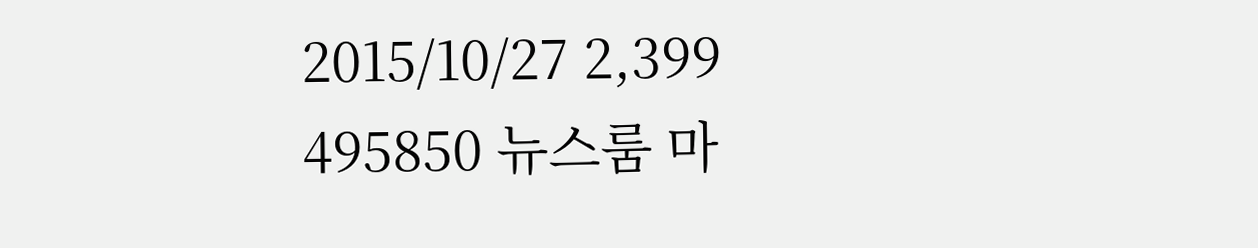2015/10/27 2,399
495850 뉴스룸 마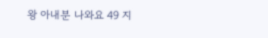왕 아내분 나와요 49 지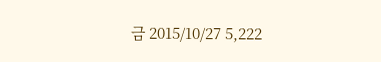금 2015/10/27 5,222